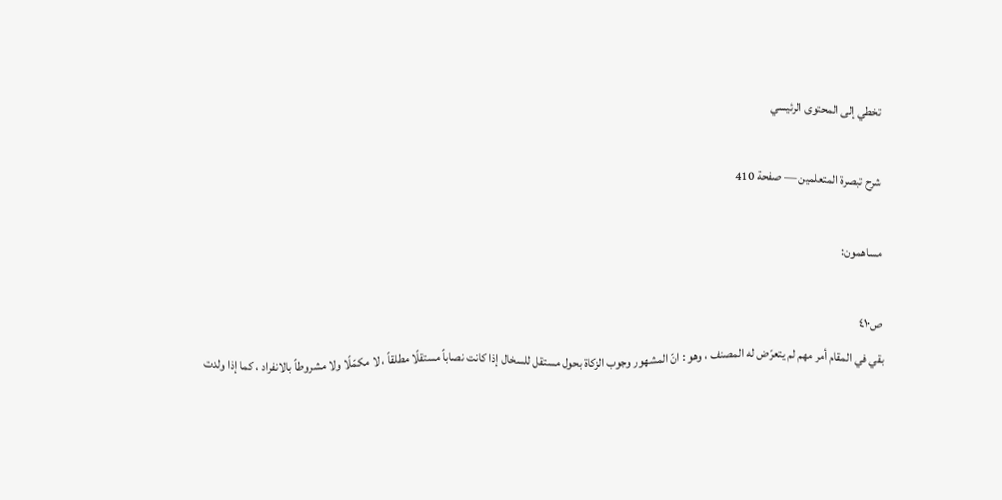تخطي إلى المحتوى الرئيسي

شرح تبصرة المتعلمين — صفحة 410

مساهمون:

ص٤١٠
بقي في المقام أمر مهم لم يتعرّض له المصنف ، وهو : انّ المشهور وجوب الزكاة بحول مستقل للسخال إذا كانت نصاباً مستقلًا مطلقاً ، لا مكمّلًا ولا مشروطاً بالانفراد ، كما إذا ولدت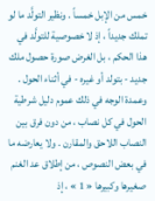خمس من الإبل خمساً . ونظير التولَّد ما لو تملك جديداً ، إذ لا خصوصية للتولَّد في هذا الحكم ، بل الغرض صورة حصول ملك جديد - بتولد أو غيره - في أثناء الحول . وعمدة الوجه في ذلك عموم دليل شرطية الحول في كل نصاب ، من دون فرق بين النصاب اللاحق والمقارن . ولا يعارضه ما في بعض النصوص ، من إطلاق عد الغنم صغيرها وكبيرها « 1 » ، إذ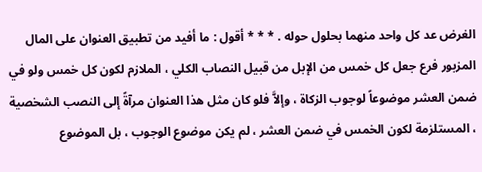الغرض عد كل واحد منهما بحلول حوله . * * * أقول : ما أفيد من تطبيق العنوان على المال المزبور فرع جعل كل خمس من الإبل من قبيل النصاب الكلي ، الملازم لكون كل خمس ولو في ضمن العشر موضوعاً لوجوب الزكاة ، وإلاَّ فلو كان مثل هذا العنوان مرآةً إلى النصب الشخصية ، المستلزمة لكون الخمس في ضمن العشر ، لم يكن موضوع الوجوب ، بل الموضوع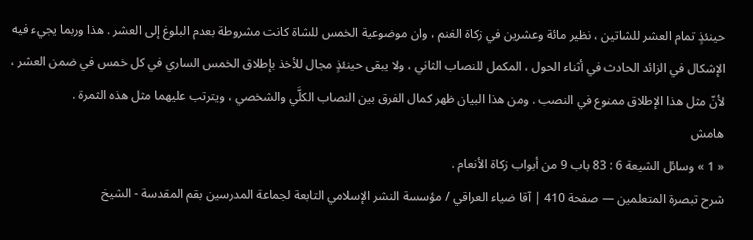حينئذٍ تمام العشر للشاتين ، نظير مائة وعشرين في زكاة الغنم ، وان موضوعية الخمس للشاة كانت مشروطة بعدم البلوغ إلى العشر . هذا وربما يجيء فيه الإشكال في الزائد الحادث في أثناء الحول ، المكمل للنصاب الثاني ، ولا يبقى حينئذٍ مجال للأخذ بإطلاق الخمس الساري في كل خمس في ضمن العشر ، لأنّ مثل هذا الإطلاق ممنوع في النصب . ومن هذا البيان ظهر كمال الفرق بين النصاب الكلَّي والشخصي ، ويترتب عليهما مثل هذه الثمرة .
هامش
« 1 » وسائل الشيعة 6 : 83 باب 9 من أبواب زكاة الأنعام .
شرح تبصرة المتعلمين — صفحة 410 | آقا ضياء العراقي / مؤسسة النشر الإسلامي التابعة لجماعة المدرسين بقم المقدسة - الشيخ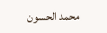محمد الحسون